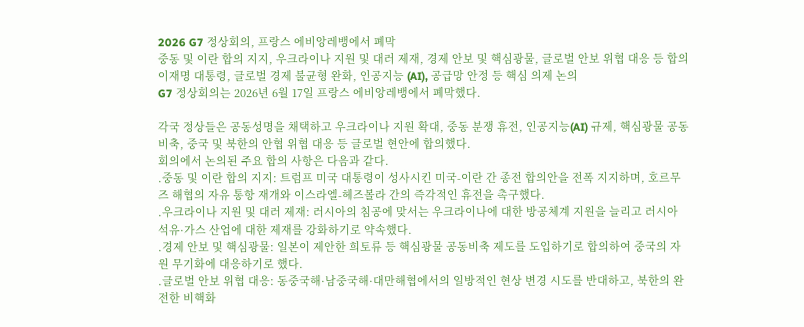2026 G7 정상회의, 프랑스 에비앙레뱅에서 폐막
중동 및 이란 합의 지지, 우크라이나 지원 및 대러 제재, 경제 안보 및 핵심광물, 글로벌 안보 위협 대응 등 합의
이재명 대통령, 글로벌 경제 불균형 완화, 인공지능 (AI), 공급망 안정 등 핵심 의제 논의
G7 정상회의는 2026년 6월 17일 프랑스 에비앙레뱅에서 폐막했다.

각국 정상들은 공동성명을 채택하고 우크라이나 지원 확대, 중동 분쟁 휴전, 인공지능(AI) 규제, 핵심광물 공동비축, 중국 및 북한의 안협 위협 대응 등 글로벌 현안에 합의했다.
회의에서 논의된 주요 합의 사항은 다음과 같다.
.중동 및 이란 합의 지지: 트럼프 미국 대통령이 성사시킨 미국-이란 간 종전 합의안을 전폭 지지하며, 호르무즈 해협의 자유 통항 재개와 이스라엘-헤즈볼라 간의 즉각적인 휴전을 촉구했다.
.우크라이나 지원 및 대러 제재: 러시아의 침공에 맞서는 우크라이나에 대한 방공체계 지원을 늘리고 러시아 석유·가스 산업에 대한 제재를 강화하기로 약속했다.
.경제 안보 및 핵심광물: 일본이 제안한 희토류 등 핵심광물 공동비축 제도를 도입하기로 합의하여 중국의 자원 무기화에 대응하기로 했다.
.글로벌 안보 위협 대응: 동중국해·남중국해·대만해협에서의 일방적인 현상 변경 시도를 반대하고, 북한의 완전한 비핵화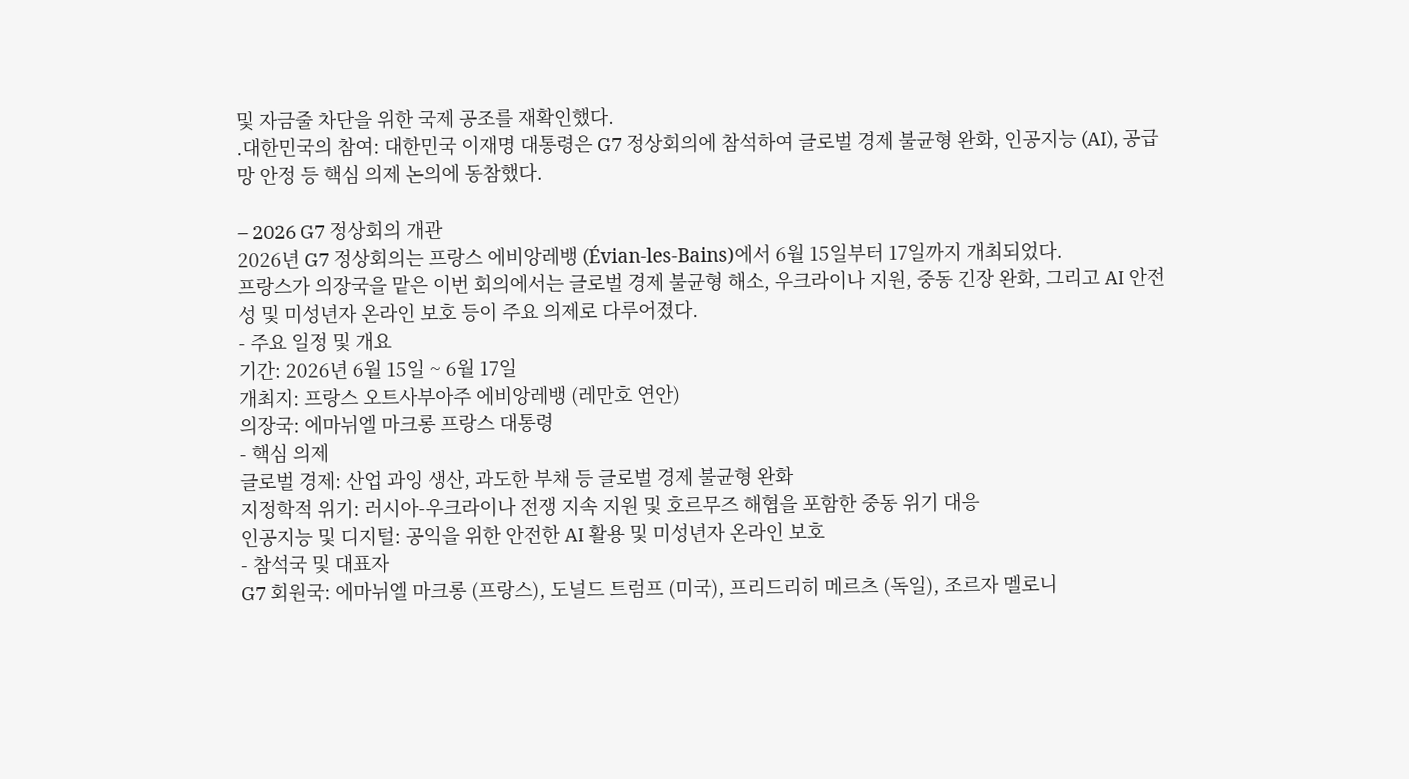및 자금줄 차단을 위한 국제 공조를 재확인했다.
.대한민국의 참여: 대한민국 이재명 대통령은 G7 정상회의에 참석하여 글로벌 경제 불균형 완화, 인공지능 (AI), 공급망 안정 등 핵심 의제 논의에 동참했다.

– 2026 G7 정상회의 개관
2026년 G7 정상회의는 프랑스 에비앙레뱅 (Évian-les-Bains)에서 6월 15일부터 17일까지 개최되었다.
프랑스가 의장국을 맡은 이번 회의에서는 글로벌 경제 불균형 해소, 우크라이나 지원, 중동 긴장 완화, 그리고 AI 안전성 및 미성년자 온라인 보호 등이 주요 의제로 다루어졌다.
- 주요 일정 및 개요
기간: 2026년 6월 15일 ~ 6월 17일
개최지: 프랑스 오트사부아주 에비앙레뱅 (레만호 연안)
의장국: 에마뉘엘 마크롱 프랑스 대통령
- 핵심 의제
글로벌 경제: 산업 과잉 생산, 과도한 부채 등 글로벌 경제 불균형 완화
지정학적 위기: 러시아-우크라이나 전쟁 지속 지원 및 호르무즈 해협을 포함한 중동 위기 대응
인공지능 및 디지털: 공익을 위한 안전한 AI 활용 및 미성년자 온라인 보호
- 참석국 및 대표자
G7 회원국: 에마뉘엘 마크롱 (프랑스), 도널드 트럼프 (미국), 프리드리히 메르츠 (독일), 조르자 멜로니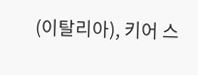(이탈리아), 키어 스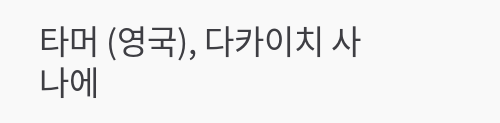타머 (영국), 다카이치 사나에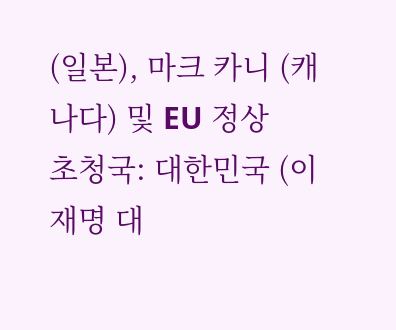(일본), 마크 카니 (캐나다) 및 EU 정상
초청국: 대한민국 (이재명 대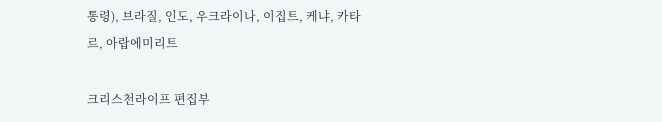통령), 브라질, 인도, 우크라이나, 이집트, 케냐, 카타르, 아랍에미리트

크리스천라이프 편집부